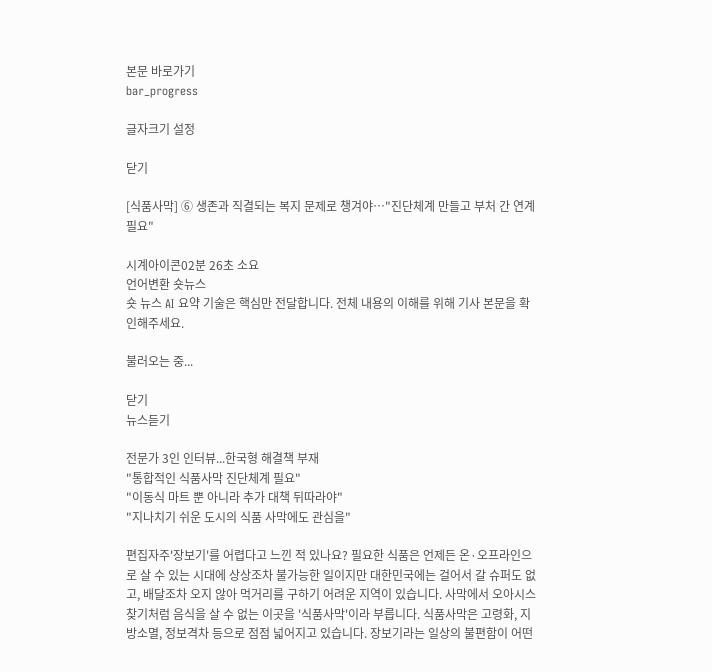본문 바로가기
bar_progress

글자크기 설정

닫기

[식품사막] ⑥ 생존과 직결되는 복지 문제로 챙겨야…"진단체계 만들고 부처 간 연계 필요"

시계아이콘02분 26초 소요
언어변환 숏뉴스
숏 뉴스 AI 요약 기술은 핵심만 전달합니다. 전체 내용의 이해를 위해 기사 본문을 확인해주세요.

불러오는 중...

닫기
뉴스듣기

전문가 3인 인터뷰...한국형 해결책 부재
"통합적인 식품사막 진단체계 필요"
"이동식 마트 뿐 아니라 추가 대책 뒤따라야"
"지나치기 쉬운 도시의 식품 사막에도 관심을"

편집자주'장보기'를 어렵다고 느낀 적 있나요? 필요한 식품은 언제든 온·오프라인으로 살 수 있는 시대에 상상조차 불가능한 일이지만 대한민국에는 걸어서 갈 슈퍼도 없고, 배달조차 오지 않아 먹거리를 구하기 어려운 지역이 있습니다. 사막에서 오아시스 찾기처럼 음식을 살 수 없는 이곳을 '식품사막'이라 부릅니다. 식품사막은 고령화, 지방소멸, 정보격차 등으로 점점 넓어지고 있습니다. 장보기라는 일상의 불편함이 어떤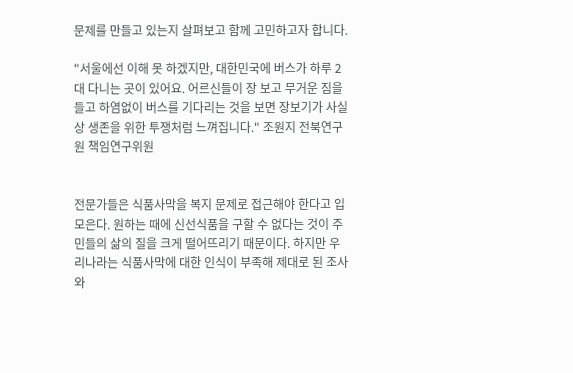문제를 만들고 있는지 살펴보고 함께 고민하고자 합니다.

"서울에선 이해 못 하겠지만, 대한민국에 버스가 하루 2대 다니는 곳이 있어요. 어르신들이 장 보고 무거운 짐을 들고 하염없이 버스를 기다리는 것을 보면 장보기가 사실상 생존을 위한 투쟁처럼 느껴집니다." 조원지 전북연구원 책임연구위원


전문가들은 식품사막을 복지 문제로 접근해야 한다고 입 모은다. 원하는 때에 신선식품을 구할 수 없다는 것이 주민들의 삶의 질을 크게 떨어뜨리기 때문이다. 하지만 우리나라는 식품사막에 대한 인식이 부족해 제대로 된 조사와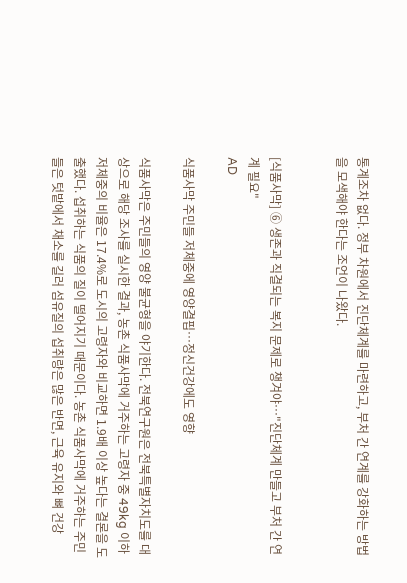통계조차 없다. 정부 차원에서 진단체계를 마련하고, 부처 간 연계를 강화하는 방법을 모색해야 한다는 조언이 나왔다.


[식품사막] ⑥ 생존과 직결되는 복지 문제로 챙겨야…"진단체계 만들고 부처 간 연계 필요"
AD

식품사막 주민들 저체중에 영양결핍…정신건강에도 영향

식품사막은 주민들의 영양 불균형을 야기한다. 전북연구원은 전북특별자치도를 대상으로 해당 조사를 실시한 결과, 농촌 식품사막에 거주하는 고령자 중 49kg 이하 저체중의 비율은 17.4%로 도시의 고령자와 비교하면 1.9배 이상 높다는 결론을 도출했다. 섭취하는 식품의 질이 떨어지기 때문이다. 농촌 식품사막에 거주하는 주민들은 텃밭에서 채소를 길러 섬유질의 섭취량은 많은 반면, 근육 유지와 뼈 건강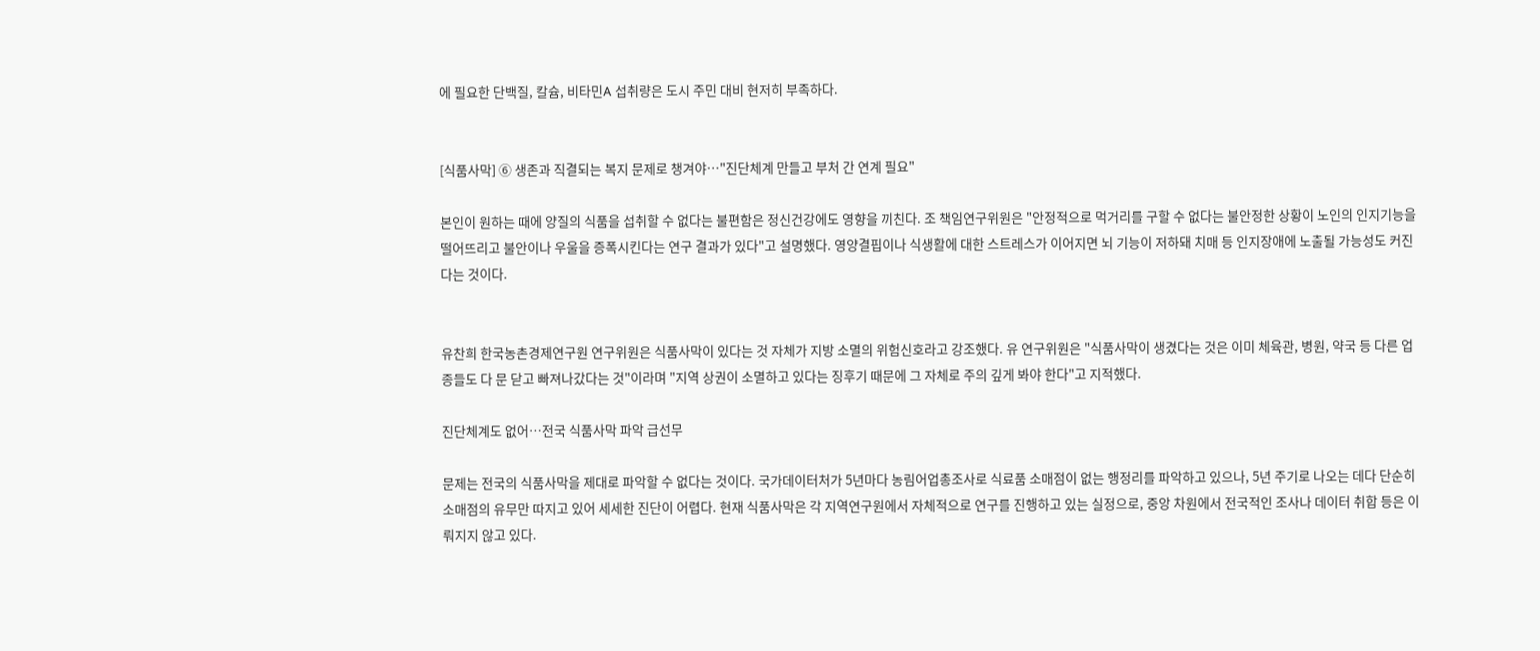에 필요한 단백질, 칼슘, 비타민A 섭취량은 도시 주민 대비 현저히 부족하다.


[식품사막] ⑥ 생존과 직결되는 복지 문제로 챙겨야…"진단체계 만들고 부처 간 연계 필요"

본인이 원하는 때에 양질의 식품을 섭취할 수 없다는 불편함은 정신건강에도 영향을 끼친다. 조 책임연구위원은 "안정적으로 먹거리를 구할 수 없다는 불안정한 상황이 노인의 인지기능을 떨어뜨리고 불안이나 우울을 증폭시킨다는 연구 결과가 있다"고 설명했다. 영양결핍이나 식생활에 대한 스트레스가 이어지면 뇌 기능이 저하돼 치매 등 인지장애에 노출될 가능성도 커진다는 것이다.


유찬희 한국농촌경제연구원 연구위원은 식품사막이 있다는 것 자체가 지방 소멸의 위험신호라고 강조했다. 유 연구위원은 "식품사막이 생겼다는 것은 이미 체육관, 병원, 약국 등 다른 업종들도 다 문 닫고 빠져나갔다는 것"이라며 "지역 상권이 소멸하고 있다는 징후기 때문에 그 자체로 주의 깊게 봐야 한다"고 지적했다.

진단체계도 없어…전국 식품사막 파악 급선무

문제는 전국의 식품사막을 제대로 파악할 수 없다는 것이다. 국가데이터처가 5년마다 농림어업총조사로 식료품 소매점이 없는 행정리를 파악하고 있으나, 5년 주기로 나오는 데다 단순히 소매점의 유무만 따지고 있어 세세한 진단이 어렵다. 현재 식품사막은 각 지역연구원에서 자체적으로 연구를 진행하고 있는 실정으로, 중앙 차원에서 전국적인 조사나 데이터 취합 등은 이뤄지지 않고 있다.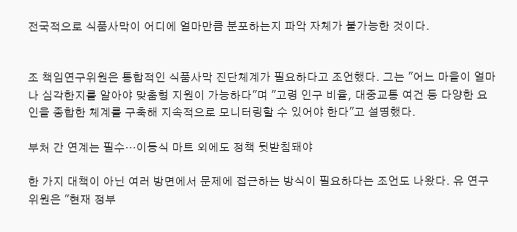전국적으로 식품사막이 어디에 얼마만큼 분포하는지 파악 자체가 불가능한 것이다.


조 책임연구위원은 통합적인 식품사막 진단체계가 필요하다고 조언했다. 그는 "어느 마을이 얼마나 심각한지를 알아야 맞춤형 지원이 가능하다"며 "고령 인구 비율, 대중교통 여건 등 다양한 요인을 종합한 체계를 구축해 지속적으로 모니터링할 수 있어야 한다"고 설명했다.

부처 간 연계는 필수…이동식 마트 외에도 정책 뒷받침돼야

한 가지 대책이 아닌 여러 방면에서 문제에 접근하는 방식이 필요하다는 조언도 나왔다. 유 연구위원은 "현재 정부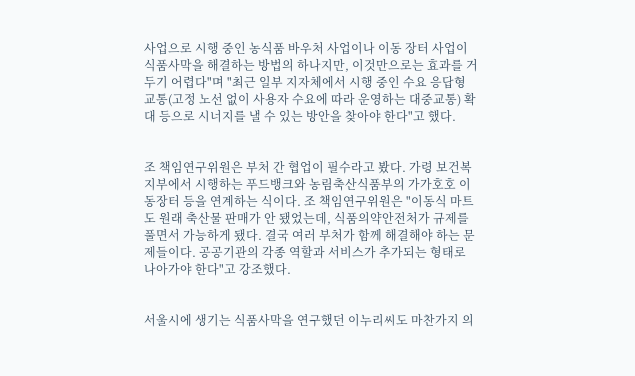사업으로 시행 중인 농식품 바우처 사업이나 이동 장터 사업이 식품사막을 해결하는 방법의 하나지만, 이것만으로는 효과를 거두기 어렵다"며 "최근 일부 지자체에서 시행 중인 수요 응답형 교통(고정 노선 없이 사용자 수요에 따라 운영하는 대중교통) 확대 등으로 시너지를 낼 수 있는 방안을 찾아야 한다"고 했다.


조 책임연구위원은 부처 간 협업이 필수라고 봤다. 가령 보건복지부에서 시행하는 푸드뱅크와 농림축산식품부의 가가호호 이동장터 등을 연계하는 식이다. 조 책임연구위원은 "이동식 마트도 원래 축산물 판매가 안 됐었는데, 식품의약안전처가 규제를 풀면서 가능하게 됐다. 결국 여러 부처가 함께 해결해야 하는 문제들이다. 공공기관의 각종 역할과 서비스가 추가되는 형태로 나아가야 한다"고 강조했다.


서울시에 생기는 식품사막을 연구했던 이누리씨도 마찬가지 의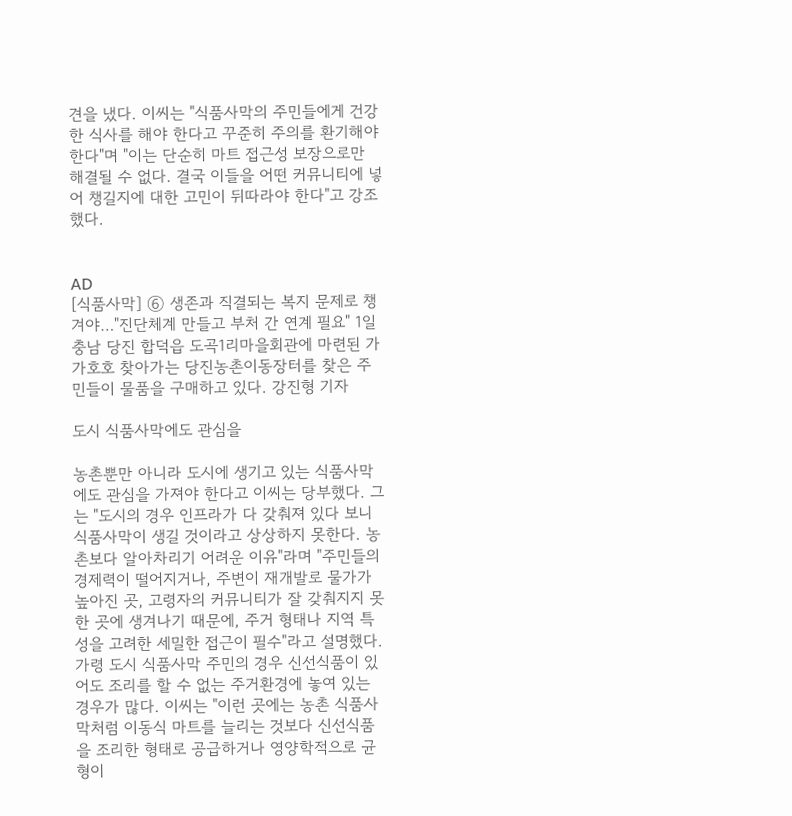견을 냈다. 이씨는 "식품사막의 주민들에게 건강한 식사를 해야 한다고 꾸준히 주의를 환기해야 한다"며 "이는 단순히 마트 접근성 보장으로만 해결될 수 없다. 결국 이들을 어떤 커뮤니티에 넣어 챙길지에 대한 고민이 뒤따라야 한다"고 강조했다.


AD
[식품사막] ⑥ 생존과 직결되는 복지 문제로 챙겨야…"진단체계 만들고 부처 간 연계 필요" 1일 충남 당진 합덕읍 도곡1리마을회관에 마련된 가가호호 찾아가는 당진농촌이동장터를 찾은 주민들이 물품을 구매하고 있다. 강진형 기자

도시 식품사막에도 관심을

농촌뿐만 아니라 도시에 생기고 있는 식품사막에도 관심을 가져야 한다고 이씨는 당부했다. 그는 "도시의 경우 인프라가 다 갖춰져 있다 보니 식품사막이 생길 것이라고 상상하지 못한다. 농촌보다 알아차리기 어려운 이유"라며 "주민들의 경제력이 떨어지거나, 주변이 재개발로 물가가 높아진 곳, 고령자의 커뮤니티가 잘 갖춰지지 못한 곳에 생겨나기 때문에, 주거 형태나 지역 특성을 고려한 세밀한 접근이 필수"라고 설명했다. 가령 도시 식품사막 주민의 경우 신선식품이 있어도 조리를 할 수 없는 주거환경에 놓여 있는 경우가 많다. 이씨는 "이런 곳에는 농촌 식품사막처럼 이동식 마트를 늘리는 것보다 신선식품을 조리한 형태로 공급하거나 영양학적으로 균형이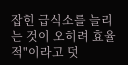잡힌 급식소를 늘리는 것이 오히려 효율적"이라고 덧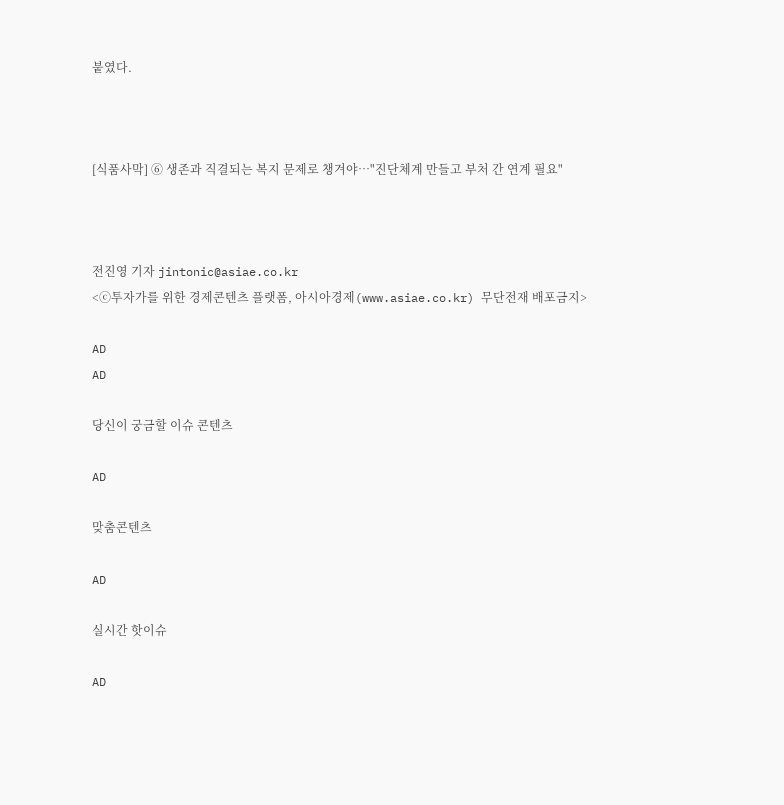붙였다.



[식품사막] ⑥ 생존과 직결되는 복지 문제로 챙겨야…"진단체계 만들고 부처 간 연계 필요"



전진영 기자 jintonic@asiae.co.kr
<ⓒ투자가를 위한 경제콘텐츠 플랫폼, 아시아경제(www.asiae.co.kr) 무단전재 배포금지>

AD
AD

당신이 궁금할 이슈 콘텐츠

AD

맞춤콘텐츠

AD

실시간 핫이슈

AD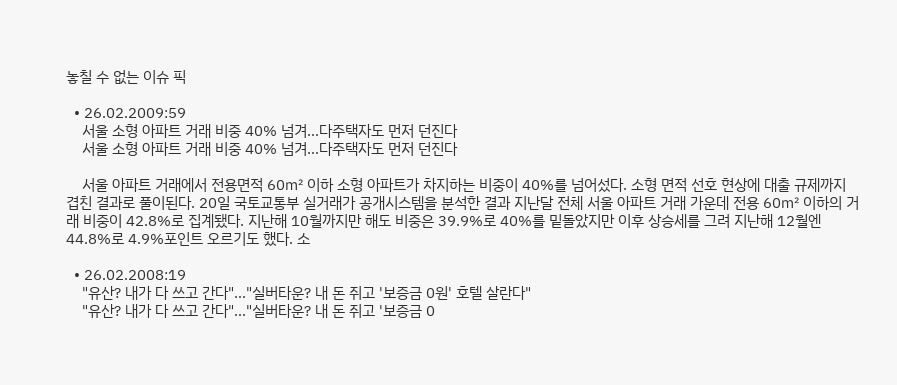놓칠 수 없는 이슈 픽

  • 26.02.2009:59
    서울 소형 아파트 거래 비중 40% 넘겨…다주택자도 먼저 던진다
    서울 소형 아파트 거래 비중 40% 넘겨…다주택자도 먼저 던진다

    서울 아파트 거래에서 전용면적 60㎡ 이하 소형 아파트가 차지하는 비중이 40%를 넘어섰다. 소형 면적 선호 현상에 대출 규제까지 겹친 결과로 풀이된다. 20일 국토교통부 실거래가 공개시스템을 분석한 결과 지난달 전체 서울 아파트 거래 가운데 전용 60㎡ 이하의 거래 비중이 42.8%로 집계됐다. 지난해 10월까지만 해도 비중은 39.9%로 40%를 밑돌았지만 이후 상승세를 그려 지난해 12월엔 44.8%로 4.9%포인트 오르기도 했다. 소

  • 26.02.2008:19
    "유산? 내가 다 쓰고 간다"…"실버타운? 내 돈 쥐고 '보증금 0원' 호텔 살란다"
    "유산? 내가 다 쓰고 간다"…"실버타운? 내 돈 쥐고 '보증금 0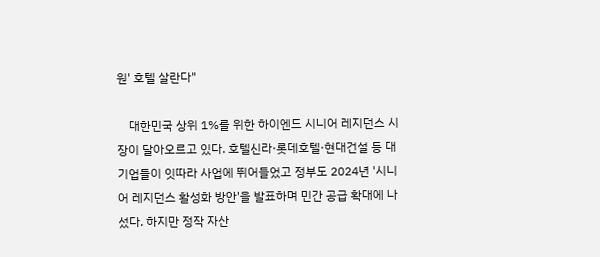원' 호텔 살란다"

    대한민국 상위 1%를 위한 하이엔드 시니어 레지던스 시장이 달아오르고 있다. 호텔신라·롯데호텔·현대건설 등 대기업들이 잇따라 사업에 뛰어들었고 정부도 2024년 '시니어 레지던스 활성화 방안'을 발표하며 민간 공급 확대에 나섰다. 하지만 정작 자산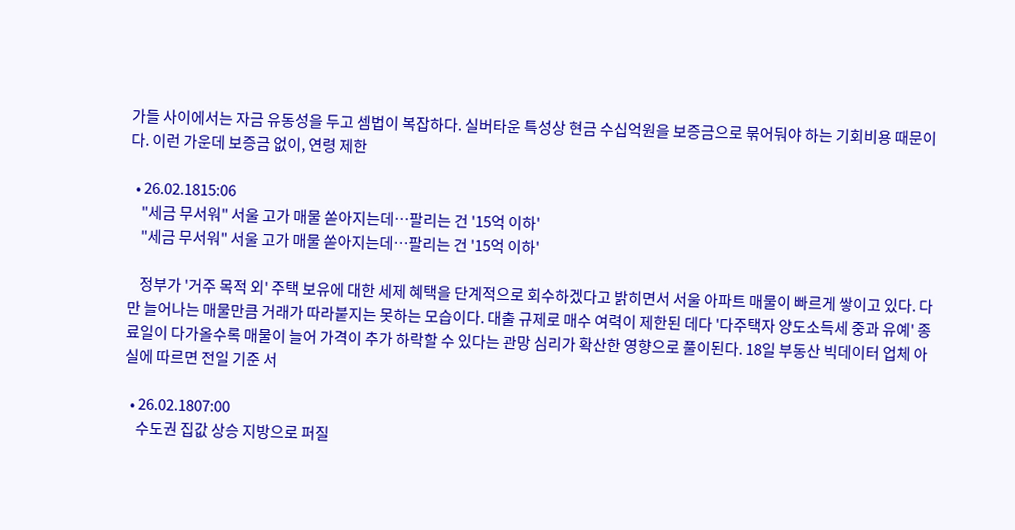가들 사이에서는 자금 유동성을 두고 셈법이 복잡하다. 실버타운 특성상 현금 수십억원을 보증금으로 묶어둬야 하는 기회비용 때문이다. 이런 가운데 보증금 없이, 연령 제한

  • 26.02.1815:06
    "세금 무서워" 서울 고가 매물 쏟아지는데…팔리는 건 '15억 이하'
    "세금 무서워" 서울 고가 매물 쏟아지는데…팔리는 건 '15억 이하'

    정부가 '거주 목적 외' 주택 보유에 대한 세제 혜택을 단계적으로 회수하겠다고 밝히면서 서울 아파트 매물이 빠르게 쌓이고 있다. 다만 늘어나는 매물만큼 거래가 따라붙지는 못하는 모습이다. 대출 규제로 매수 여력이 제한된 데다 '다주택자 양도소득세 중과 유예' 종료일이 다가올수록 매물이 늘어 가격이 추가 하락할 수 있다는 관망 심리가 확산한 영향으로 풀이된다. 18일 부동산 빅데이터 업체 아실에 따르면 전일 기준 서

  • 26.02.1807:00
    수도권 집값 상승 지방으로 퍼질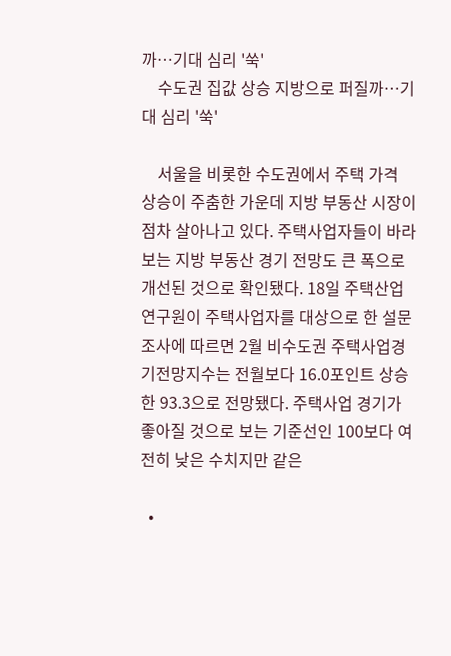까…기대 심리 '쑥'
    수도권 집값 상승 지방으로 퍼질까…기대 심리 '쑥'

    서울을 비롯한 수도권에서 주택 가격 상승이 주춤한 가운데 지방 부동산 시장이 점차 살아나고 있다. 주택사업자들이 바라보는 지방 부동산 경기 전망도 큰 폭으로 개선된 것으로 확인됐다. 18일 주택산업연구원이 주택사업자를 대상으로 한 설문조사에 따르면 2월 비수도권 주택사업경기전망지수는 전월보다 16.0포인트 상승한 93.3으로 전망됐다. 주택사업 경기가 좋아질 것으로 보는 기준선인 100보다 여전히 낮은 수치지만 같은

  •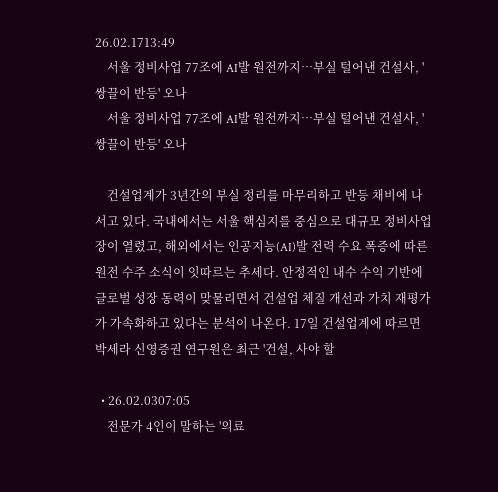26.02.1713:49
    서울 정비사업 77조에 AI발 원전까지…부실 털어낸 건설사, '쌍끌이 반등' 오나
    서울 정비사업 77조에 AI발 원전까지…부실 털어낸 건설사, '쌍끌이 반등' 오나

    건설업계가 3년간의 부실 정리를 마무리하고 반등 채비에 나서고 있다. 국내에서는 서울 핵심지를 중심으로 대규모 정비사업 장이 열렸고, 해외에서는 인공지능(AI)발 전력 수요 폭증에 따른 원전 수주 소식이 잇따르는 추세다. 안정적인 내수 수익 기반에 글로벌 성장 동력이 맞물리면서 건설업 체질 개선과 가치 재평가가 가속화하고 있다는 분석이 나온다. 17일 건설업계에 따르면 박세라 신영증권 연구원은 최근 '건설, 사야 할

  • 26.02.0307:05
    전문가 4인이 말하는 '의료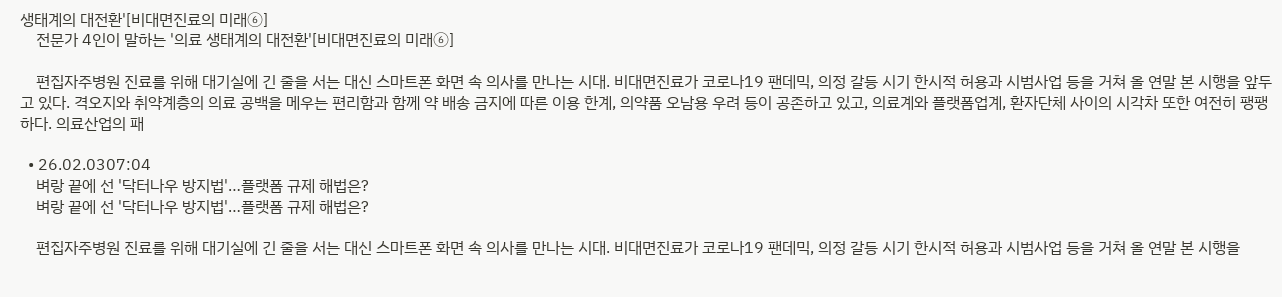생태계의 대전환'[비대면진료의 미래⑥]
    전문가 4인이 말하는 '의료 생태계의 대전환'[비대면진료의 미래⑥]

    편집자주병원 진료를 위해 대기실에 긴 줄을 서는 대신 스마트폰 화면 속 의사를 만나는 시대. 비대면진료가 코로나19 팬데믹, 의정 갈등 시기 한시적 허용과 시범사업 등을 거쳐 올 연말 본 시행을 앞두고 있다. 격오지와 취약계층의 의료 공백을 메우는 편리함과 함께 약 배송 금지에 따른 이용 한계, 의약품 오남용 우려 등이 공존하고 있고, 의료계와 플랫폼업계, 환자단체 사이의 시각차 또한 여전히 팽팽하다. 의료산업의 패

  • 26.02.0307:04
    벼랑 끝에 선 '닥터나우 방지법'…플랫폼 규제 해법은?
    벼랑 끝에 선 '닥터나우 방지법'…플랫폼 규제 해법은?

    편집자주병원 진료를 위해 대기실에 긴 줄을 서는 대신 스마트폰 화면 속 의사를 만나는 시대. 비대면진료가 코로나19 팬데믹, 의정 갈등 시기 한시적 허용과 시범사업 등을 거쳐 올 연말 본 시행을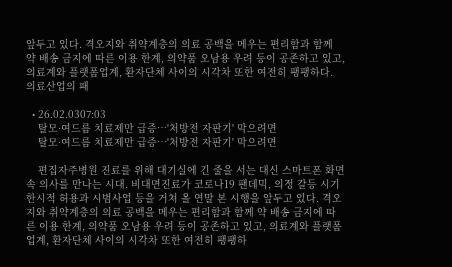앞두고 있다. 격오지와 취약계층의 의료 공백을 메우는 편리함과 함께 약 배송 금지에 따른 이용 한계, 의약품 오남용 우려 등이 공존하고 있고, 의료계와 플랫폼업계, 환자단체 사이의 시각차 또한 여전히 팽팽하다. 의료산업의 패

  • 26.02.0307:03
    탈모·여드름 치료제만 급증…'처방전 자판기' 막으려면
    탈모·여드름 치료제만 급증…'처방전 자판기' 막으려면

    편집자주병원 진료를 위해 대기실에 긴 줄을 서는 대신 스마트폰 화면 속 의사를 만나는 시대. 비대면진료가 코로나19 팬데믹, 의정 갈등 시기 한시적 허용과 시범사업 등을 거쳐 올 연말 본 시행을 앞두고 있다. 격오지와 취약계층의 의료 공백을 메우는 편리함과 함께 약 배송 금지에 따른 이용 한계, 의약품 오남용 우려 등이 공존하고 있고, 의료계와 플랫폼업계, 환자단체 사이의 시각차 또한 여전히 팽팽하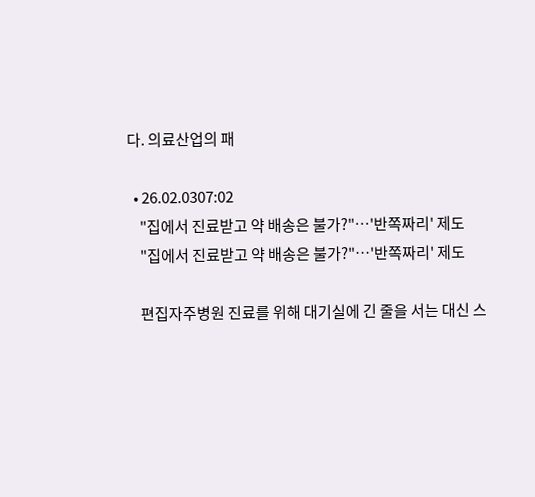다. 의료산업의 패

  • 26.02.0307:02
    "집에서 진료받고 약 배송은 불가?"…'반쪽짜리' 제도
    "집에서 진료받고 약 배송은 불가?"…'반쪽짜리' 제도

    편집자주병원 진료를 위해 대기실에 긴 줄을 서는 대신 스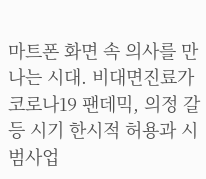마트폰 화면 속 의사를 만나는 시대. 비대면진료가 코로나19 팬데믹, 의정 갈등 시기 한시적 허용과 시범사업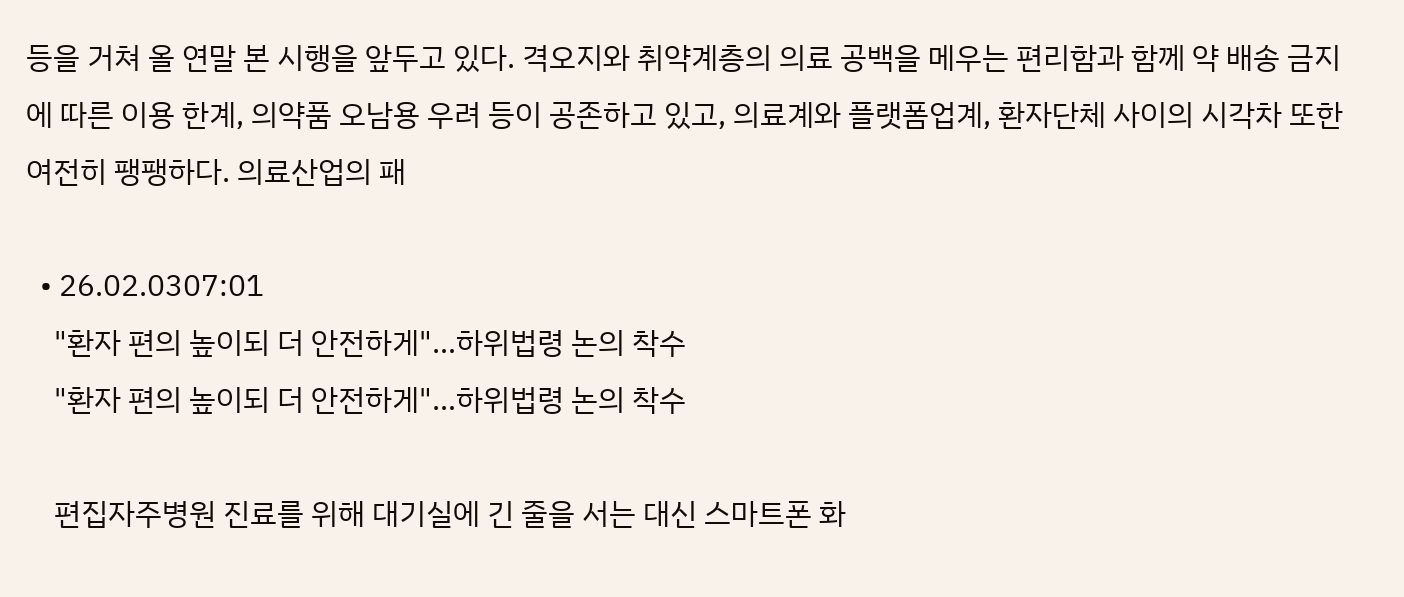등을 거쳐 올 연말 본 시행을 앞두고 있다. 격오지와 취약계층의 의료 공백을 메우는 편리함과 함께 약 배송 금지에 따른 이용 한계, 의약품 오남용 우려 등이 공존하고 있고, 의료계와 플랫폼업계, 환자단체 사이의 시각차 또한 여전히 팽팽하다. 의료산업의 패

  • 26.02.0307:01
    "환자 편의 높이되 더 안전하게"…하위법령 논의 착수
    "환자 편의 높이되 더 안전하게"…하위법령 논의 착수

    편집자주병원 진료를 위해 대기실에 긴 줄을 서는 대신 스마트폰 화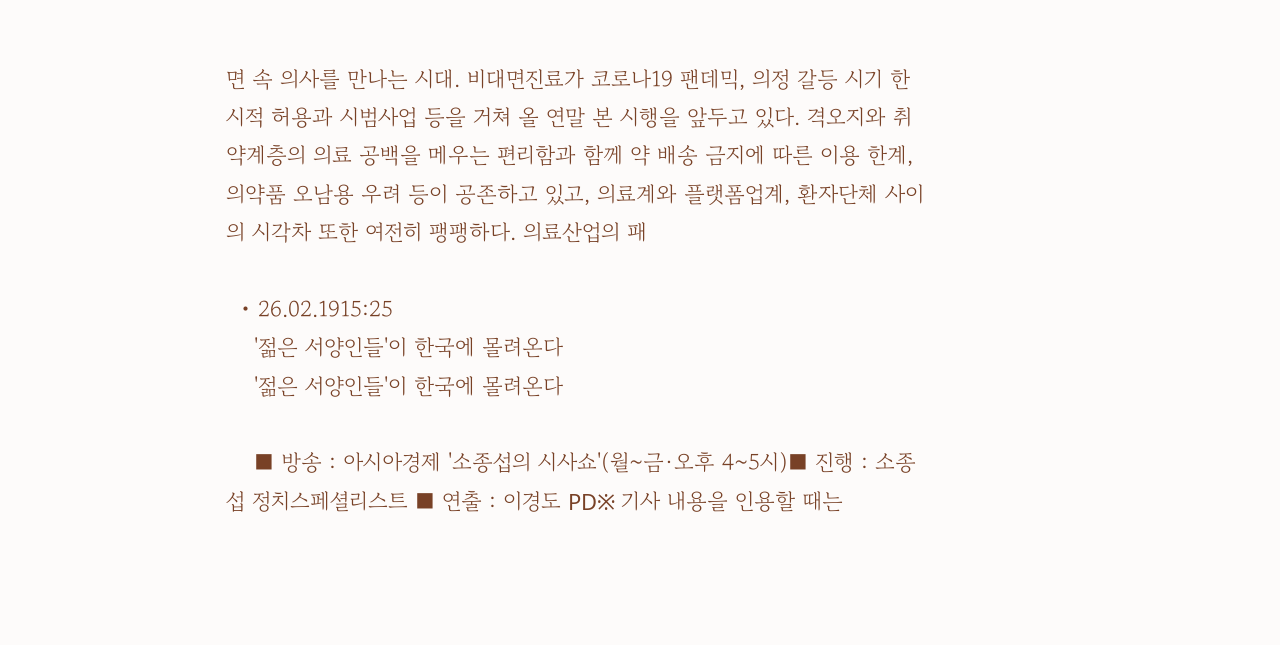면 속 의사를 만나는 시대. 비대면진료가 코로나19 팬데믹, 의정 갈등 시기 한시적 허용과 시범사업 등을 거쳐 올 연말 본 시행을 앞두고 있다. 격오지와 취약계층의 의료 공백을 메우는 편리함과 함께 약 배송 금지에 따른 이용 한계, 의약품 오남용 우려 등이 공존하고 있고, 의료계와 플랫폼업계, 환자단체 사이의 시각차 또한 여전히 팽팽하다. 의료산업의 패

  • 26.02.1915:25
    '젊은 서양인들'이 한국에 몰려온다
    '젊은 서양인들'이 한국에 몰려온다

    ■ 방송 : 아시아경제 '소종섭의 시사쇼'(월~금·오후 4~5시)■ 진행 : 소종섭 정치스페셜리스트 ■ 연출 : 이경도 PD※ 기사 내용을 인용할 때는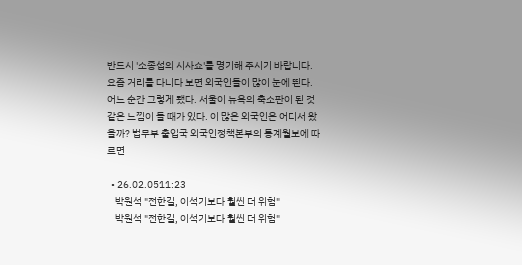반드시 '소종섭의 시사쇼'를 명기해 주시기 바랍니다. 요즘 거리를 다니다 보면 외국인들이 많이 눈에 띈다. 어느 순간 그렇게 됐다. 서울이 뉴욕의 축소판이 된 것 같은 느낌이 들 때가 있다. 이 많은 외국인은 어디서 왔을까? 법무부 출입국 외국인정책본부의 통계월보에 따르면

  • 26.02.0511:23
    박원석 "전한길, 이석기보다 훨씬 더 위험"
    박원석 "전한길, 이석기보다 훨씬 더 위험"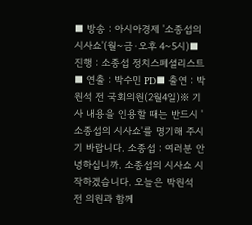■ 방송 : 아시아경제 '소종섭의 시사쇼'(월~금·오후 4~5시)■ 진행 : 소종섭 정치스페셜리스트 ■ 연출 : 박수민 PD■ 출연 : 박원석 전 국회의원(2월4일)※ 기사 내용을 인용할 때는 반드시 '소종섭의 시사쇼'를 명기해 주시기 바랍니다. 소종섭 : 여러분 안녕하십니까. 소종섭의 시사쇼 시작하겠습니다. 오늘은 박원석 전 의원과 함께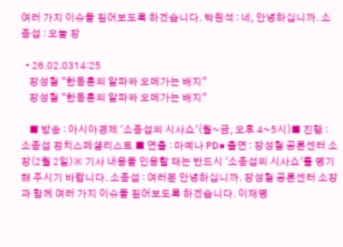여러 가지 이슈들 짚어보도록 하겠습니다. 박원석 : 네, 안녕하십니까. 소종섭 : 오늘 장

  • 26.02.0314:25
    장성철 "한동훈의 알파와 오메가는 배지"
    장성철 "한동훈의 알파와 오메가는 배지"

    ■ 방송 : 아시아경제 '소종섭의 시사쇼'(월~금, 오후 4~5시)■ 진행 : 소종섭 정치스페셜리스트 ■ 연출 : 마예나 PD■ 출연 : 장성철 공론센터 소장(2월 2일)※ 기사 내용을 인용할 때는 반드시 '소종섭의 시사쇼'를 명기해 주시기 바랍니다. 소종섭 : 여러분 안녕하십니까. 장성철 공론센터 소장과 함께 여러 가지 이슈들 짚어보도록 하겠습니다. 이재명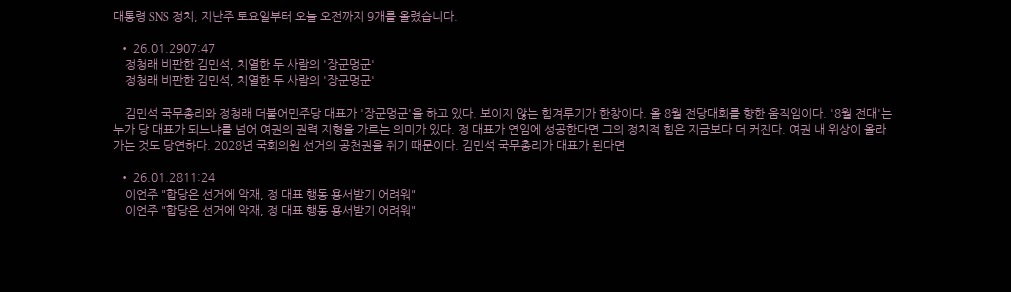대통령 SNS 정치, 지난주 토요일부터 오늘 오전까지 9개를 올렸습니다.

  • 26.01.2907:47
    정청래 비판한 김민석, 치열한 두 사람의 '장군멍군'
    정청래 비판한 김민석, 치열한 두 사람의 '장군멍군'

    김민석 국무총리와 정청래 더불어민주당 대표가 '장군멍군'을 하고 있다. 보이지 않는 힘겨루기가 한창이다. 올 8월 전당대회를 향한 움직임이다. '8월 전대'는 누가 당 대표가 되느냐를 넘어 여권의 권력 지형을 가르는 의미가 있다. 정 대표가 연임에 성공한다면 그의 정치적 힘은 지금보다 더 커진다. 여권 내 위상이 올라가는 것도 당연하다. 2028년 국회의원 선거의 공천권을 쥐기 때문이다. 김민석 국무총리가 대표가 된다면

  • 26.01.2811:24
    이언주 "합당은 선거에 악재, 정 대표 행동 용서받기 어려워"
    이언주 "합당은 선거에 악재, 정 대표 행동 용서받기 어려워"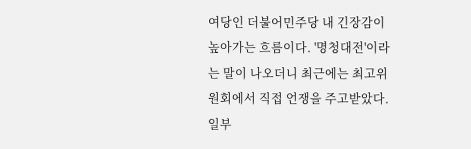여당인 더불어민주당 내 긴장감이 높아가는 흐름이다. '명청대전'이라는 말이 나오더니 최근에는 최고위원회에서 직접 언쟁을 주고받았다. 일부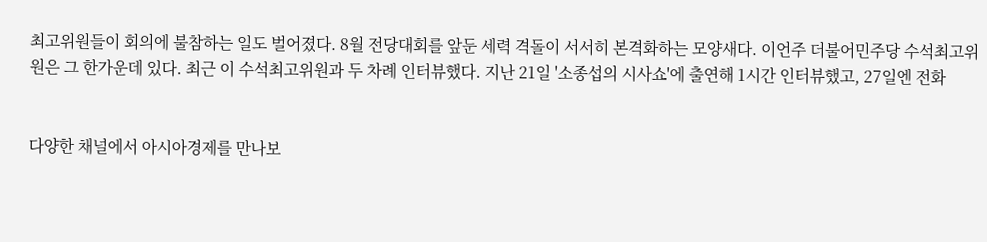최고위원들이 회의에 불참하는 일도 벌어졌다. 8월 전당대회를 앞둔 세력 격돌이 서서히 본격화하는 모양새다. 이언주 더불어민주당 수석최고위원은 그 한가운데 있다. 최근 이 수석최고위원과 두 차례 인터뷰했다. 지난 21일 '소종섭의 시사쇼'에 출연해 1시간 인터뷰했고, 27일엔 전화


다양한 채널에서 아시아경제를 만나보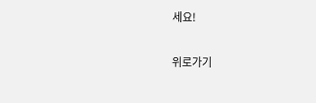세요!

위로가기